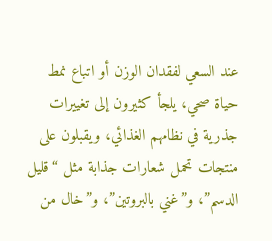عند السعي لفقدان الوزن أو اتباع نمط حياة صحي، يلجأ كثيرون إلى تغييرات جذرية في نظامهم الغذائي، ويقبلون على منتجات تحمل شعارات جذابة مثل “قليل الدسم”، و”غني بالبروتين”، و”خال من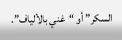السكر” أو “غني بالألياف”.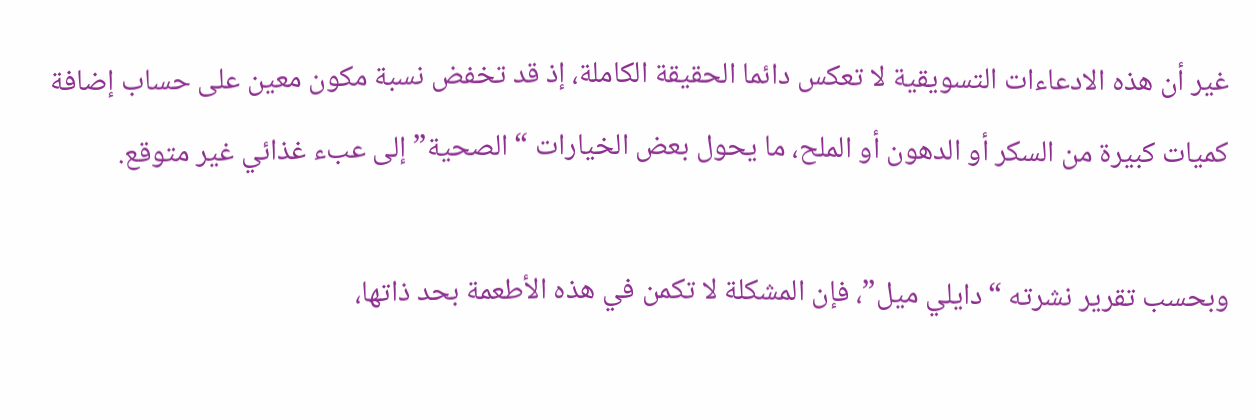غير أن هذه الادعاءات التسويقية لا تعكس دائما الحقيقة الكاملة، إذ قد تخفض نسبة مكون معين على حساب إضافة كميات كبيرة من السكر أو الدهون أو الملح، ما يحول بعض الخيارات “الصحية” إلى عبء غذائي غير متوقع.

وبحسب تقرير نشرته “دايلي ميل”، فإن المشكلة لا تكمن في هذه الأطعمة بحد ذاتها،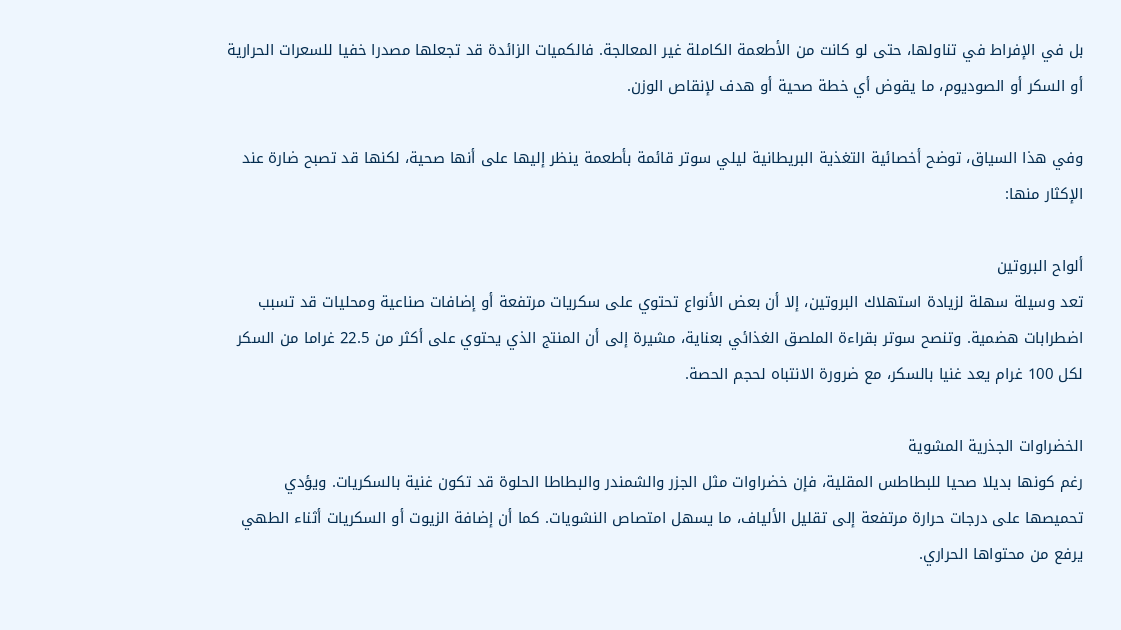بل في الإفراط في تناولها، حتى لو كانت من الأطعمة الكاملة غير المعالجة. فالكميات الزائدة قد تجعلها مصدرا خفيا للسعرات الحرارية أو السكر أو الصوديوم، ما يقوض أي خطة صحية أو هدف لإنقاص الوزن.

وفي هذا السياق، توضح أخصائية التغذية البريطانية ليلي سوتر قائمة بأطعمة ينظر إليها على أنها صحية، لكنها قد تصبح ضارة عند الإكثار منها:

ألواح البروتين
تعد وسيلة سهلة لزيادة استهلاك البروتين، إلا أن بعض الأنواع تحتوي على سكريات مرتفعة أو إضافات صناعية ومحليات قد تسبب اضطرابات هضمية. وتنصح سوتر بقراءة الملصق الغذائي بعناية، مشيرة إلى أن المنتج الذي يحتوي على أكثر من 22.5 غراما من السكر لكل 100 غرام يعد غنيا بالسكر، مع ضرورة الانتباه لحجم الحصة.

الخضراوات الجذرية المشوية
رغم كونها بديلا صحيا للبطاطس المقلية، فإن خضراوات مثل الجزر والشمندر والبطاطا الحلوة قد تكون غنية بالسكريات. ويؤدي تحميصها على درجات حرارة مرتفعة إلى تقليل الألياف، ما يسهل امتصاص النشويات. كما أن إضافة الزيوت أو السكريات أثناء الطهي يرفع من محتواها الحراري.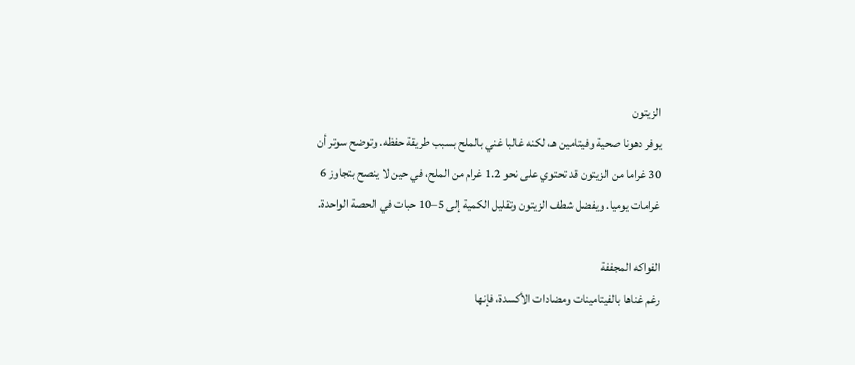الزيتون
يوفر دهونا صحية وفيتامين هـ، لكنه غالبا غني بالملح بسبب طريقة حفظه. وتوضح سوتر أن 30 غراما من الزيتون قد تحتوي على نحو 1.2 غرام من الملح، في حين لا ينصح بتجاوز 6 غرامات يوميا. ويفضل شطف الزيتون وتقليل الكمية إلى 5–10 حبات في الحصة الواحدة.

الفواكه المجففة
رغم غناها بالفيتامينات ومضادات الأكسدة، فإنها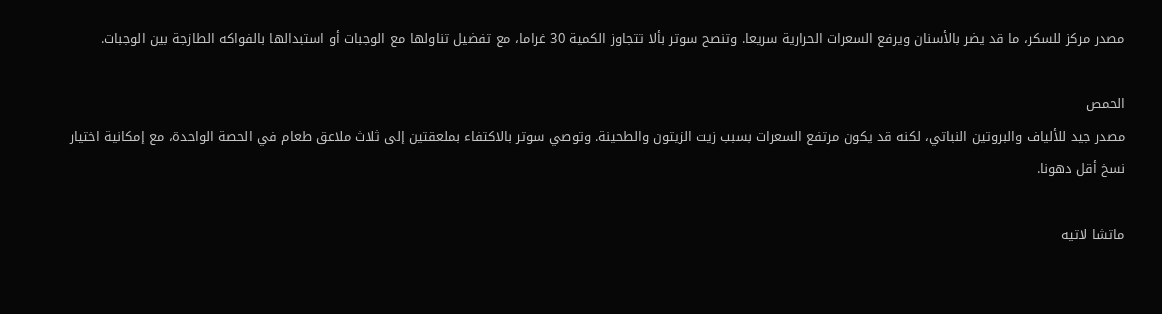مصدر مركز للسكر، ما قد يضر بالأسنان ويرفع السعرات الحرارية سريعا. وتنصح سوتر بألا تتجاوز الكمية 30 غراما، مع تفضيل تناولها مع الوجبات أو استبدالها بالفواكه الطازجة بين الوجبات.

الحمص
مصدر جيد للألياف والبروتين النباتي، لكنه قد يكون مرتفع السعرات بسبب زيت الزيتون والطحينة. وتوصي سوتر بالاكتفاء بملعقتين إلى ثلاث ملاعق طعام في الحصة الواحدة، مع إمكانية اختيار نسخ أقل دهونا.

ماتشا لاتيه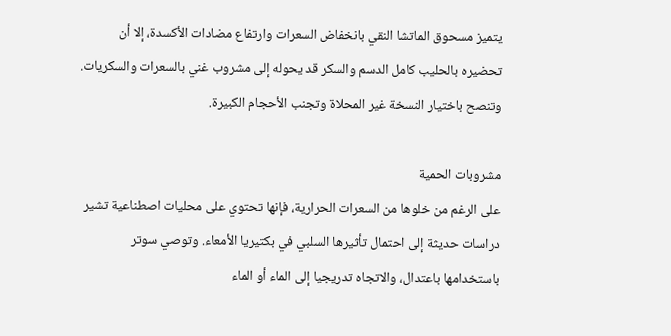يتميز مسحوق الماتشا النقي بانخفاض السعرات وارتفاع مضادات الأكسدة، إلا أن تحضيره بالحليب كامل الدسم والسكر قد يحوله إلى مشروب غني بالسعرات والسكريات. وتنصح باختيار النسخة غير المحلاة وتجنب الأحجام الكبيرة.

مشروبات الحمية
على الرغم من خلوها من السعرات الحرارية، فإنها تحتوي على محليات اصطناعية تشير دراسات حديثة إلى احتمال تأثيرها السلبي في بكتيريا الأمعاء. وتوصي سوتر باستخدامها باعتدال، والاتجاه تدريجيا إلى الماء أو الماء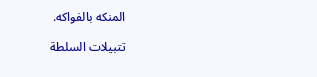المنكه بالفواكه.

تتبيلات السلطة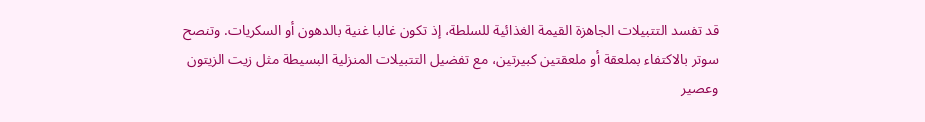قد تفسد التتبيلات الجاهزة القيمة الغذائية للسلطة، إذ تكون غالبا غنية بالدهون أو السكريات. وتنصح سوتر بالاكتفاء بملعقة أو ملعقتين كبيرتين، مع تفضيل التتبيلات المنزلية البسيطة مثل زيت الزيتون وعصير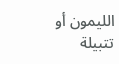الليمون أو تتبيلة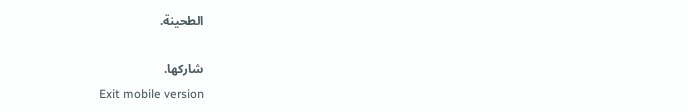الطحينة.

شاركها.
Exit mobile version